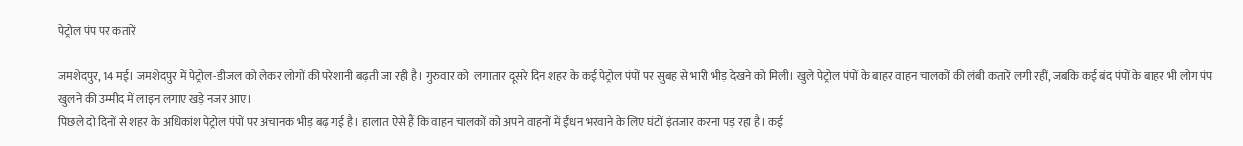पेट्रोल पंप पर कतारें

जमशेदपुर, 14 मई। जमशेदपुर में पेट्रोल-डीजल को लेकर लोगों की परेशानी बढ़ती जा रही है। गुरुवार को  लगातार दूसरे दिन शहर के कई पेट्रोल पंपों पर सुबह से भारी भीड़ देखने को मिली। खुले पेट्रोल पंपों के बाहर वाहन चालकों की लंबी कतारें लगी रहीं, जबकि कई बंद पंपों के बाहर भी लोग पंप खुलने की उम्मीद में लाइन लगाए खड़े नजर आए।
पिछले दो दिनों से शहर के अधिकांश पेट्रोल पंपों पर अचानक भीड़ बढ़ गई है। हालात ऐसे हैं कि वाहन चालकों को अपने वाहनों में ईंधन भरवाने के लिए घंटों इंतजार करना पड़ रहा है। कई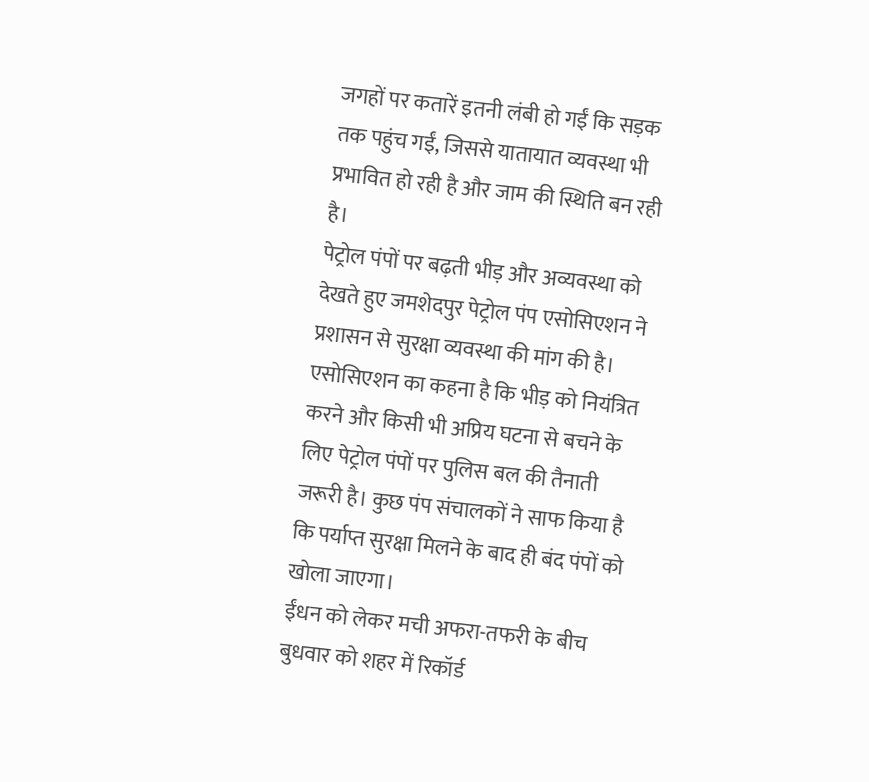जगहों पर कतारें इतनी लंबी हो गईं कि सड़क तक पहुंच गईं, जिससे यातायात व्यवस्था भी प्रभावित हो रही है और जाम की स्थिति बन रही है।
पेट्रोल पंपों पर बढ़ती भीड़ और अव्यवस्था को देखते हुए जमशेदपुर पेट्रोल पंप एसोसिएशन ने प्रशासन से सुरक्षा व्यवस्था की मांग की है। एसोसिएशन का कहना है कि भीड़ को नियंत्रित करने और किसी भी अप्रिय घटना से बचने के लिए पेट्रोल पंपों पर पुलिस बल की तैनाती जरूरी है। कुछ पंप संचालकों ने साफ किया है कि पर्याप्त सुरक्षा मिलने के बाद ही बंद पंपों को खोला जाएगा।
ईंधन को लेकर मची अफरा-तफरी के बीच बुधवार को शहर में रिकॉर्ड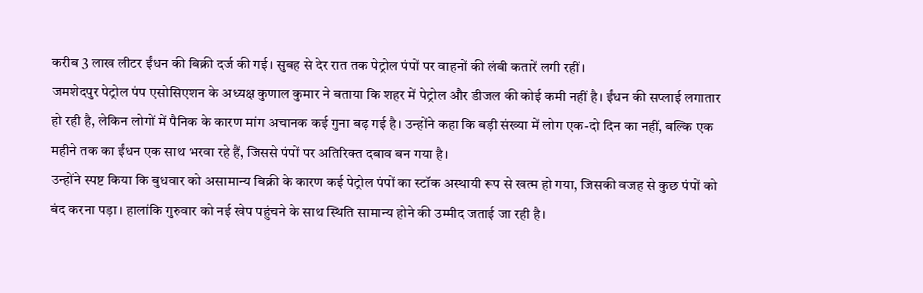करीब 3 लाख लीटर ईंधन की बिक्री दर्ज की गई। सुबह से देर रात तक पेट्रोल पंपों पर वाहनों की लंबी कतारें लगी रहीं।
जमशेदपुर पेट्रोल पंप एसोसिएशन के अध्यक्ष कुणाल कुमार ने बताया कि शहर में पेट्रोल और डीजल की कोई कमी नहीं है। ईंधन की सप्लाई लगातार हो रही है, लेकिन लोगों में पैनिक के कारण मांग अचानक कई गुना बढ़ गई है। उन्होंने कहा कि बड़ी संख्या में लोग एक-दो दिन का नहीं, बल्कि एक महीने तक का ईंधन एक साथ भरवा रहे हैं, जिससे पंपों पर अतिरिक्त दबाव बन गया है।
उन्होंने स्पष्ट किया कि बुधवार को असामान्य बिक्री के कारण कई पेट्रोल पंपों का स्टॉक अस्थायी रूप से खत्म हो गया, जिसकी वजह से कुछ पंपों को बंद करना पड़ा। हालांकि गुरुवार को नई खेप पहुंचने के साथ स्थिति सामान्य होने की उम्मीद जताई जा रही है।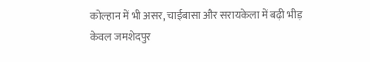कोल्हान में भी असर, चाईबासा और सरायकेला में बढ़ी भीड़
केवल जमशेदपुर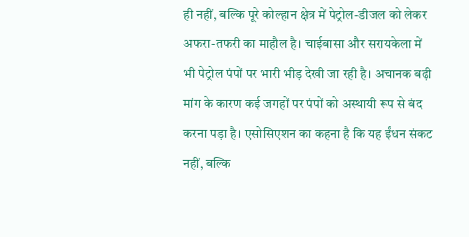ही नहीं, बल्कि पूरे कोल्हान क्षेत्र में पेट्रोल-डीजल को लेकर अफरा-तफरी का माहौल है। चाईबासा और सरायकेला में भी पेट्रोल पंपों पर भारी भीड़ देखी जा रही है। अचानक बढ़ी मांग के कारण कई जगहों पर पंपों को अस्थायी रूप से बंद करना पड़ा है। एसोसिएशन का कहना है कि यह ईंधन संकट नहीं, बल्कि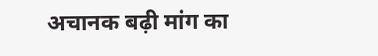अचानक बढ़ी मांग का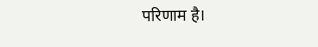परिणाम है।